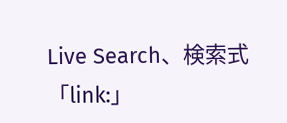Live Search、検索式「link:」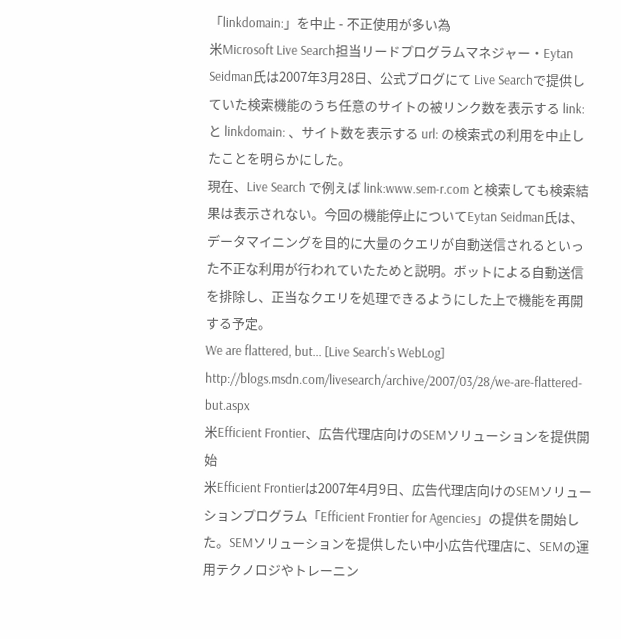「linkdomain:」を中止 - 不正使用が多い為
米Microsoft Live Search担当リードプログラムマネジャー・Eytan Seidman氏は2007年3月28日、公式ブログにて Live Searchで提供していた検索機能のうち任意のサイトの被リンク数を表示する link: と linkdomain: 、サイト数を表示する url: の検索式の利用を中止したことを明らかにした。
現在、Live Search で例えば link:www.sem-r.com と検索しても検索結果は表示されない。今回の機能停止についてEytan Seidman氏は、データマイニングを目的に大量のクエリが自動送信されるといった不正な利用が行われていたためと説明。ボットによる自動送信を排除し、正当なクエリを処理できるようにした上で機能を再開する予定。
We are flattered, but... [Live Search's WebLog]
http://blogs.msdn.com/livesearch/archive/2007/03/28/we-are-flattered-but.aspx
米Efficient Frontier、広告代理店向けのSEMソリューションを提供開始
米Efficient Frontierは2007年4月9日、広告代理店向けのSEMソリューションプログラム「Efficient Frontier for Agencies」の提供を開始した。SEMソリューションを提供したい中小広告代理店に、SEMの運用テクノロジやトレーニン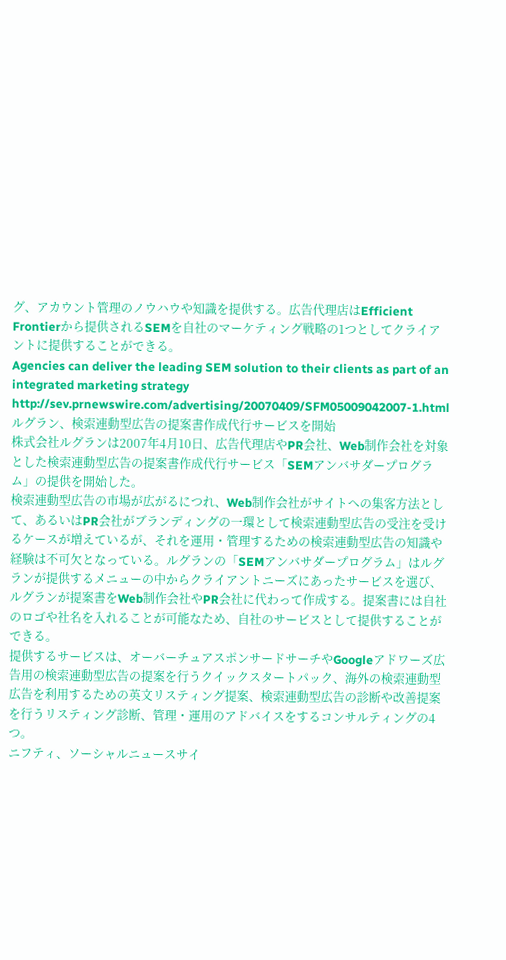グ、アカウント管理のノウハウや知識を提供する。広告代理店はEfficient Frontierから提供されるSEMを自社のマーケティング戦略の1つとしてクライアントに提供することができる。
Agencies can deliver the leading SEM solution to their clients as part of an integrated marketing strategy
http://sev.prnewswire.com/advertising/20070409/SFM05009042007-1.html
ルグラン、検索連動型広告の提案書作成代行サービスを開始
株式会社ルグランは2007年4月10日、広告代理店やPR会社、Web制作会社を対象とした検索連動型広告の提案書作成代行サービス「SEMアンバサダープログラム」の提供を開始した。
検索連動型広告の市場が広がるにつれ、Web制作会社がサイトへの集客方法として、あるいはPR会社がブランディングの一環として検索連動型広告の受注を受けるケースが増えているが、それを運用・管理するための検索連動型広告の知識や経験は不可欠となっている。ルグランの「SEMアンバサダープログラム」はルグランが提供するメニューの中からクライアントニーズにあったサービスを選び、ルグランが提案書をWeb制作会社やPR会社に代わって作成する。提案書には自社のロゴや社名を入れることが可能なため、自社のサービスとして提供することができる。
提供するサービスは、オーバーチュアスポンサードサーチやGoogleアドワーズ広告用の検索連動型広告の提案を行うクイックスタートパック、海外の検索連動型広告を利用するための英文リスティング提案、検索連動型広告の診断や改善提案を行うリスティング診断、管理・運用のアドバイスをするコンサルティングの4つ。
ニフティ、ソーシャルニュースサイ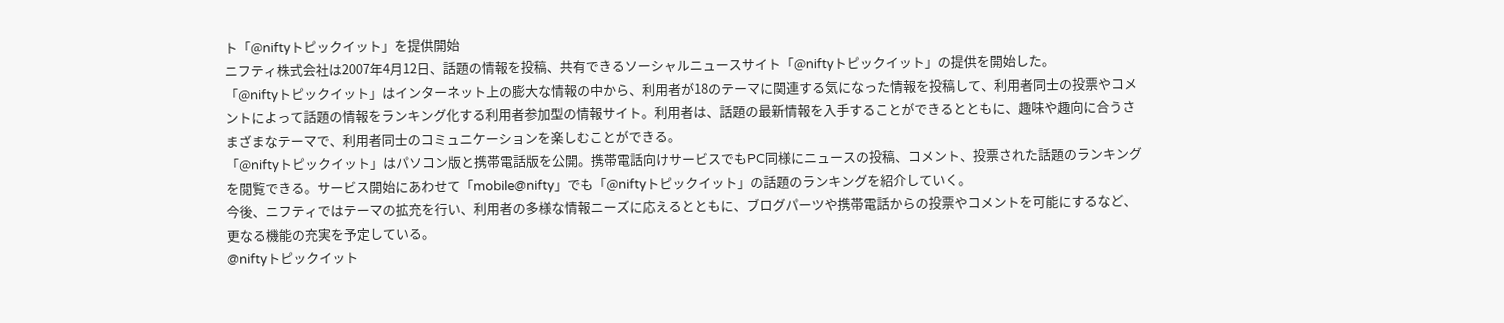ト「@niftyトピックイット」を提供開始
ニフティ株式会社は2007年4月12日、話題の情報を投稿、共有できるソーシャルニュースサイト「@niftyトピックイット」の提供を開始した。
「@niftyトピックイット」はインターネット上の膨大な情報の中から、利用者が18のテーマに関連する気になった情報を投稿して、利用者同士の投票やコメントによって話題の情報をランキング化する利用者参加型の情報サイト。利用者は、話題の最新情報を入手することができるとともに、趣味や趣向に合うさまざまなテーマで、利用者同士のコミュニケーションを楽しむことができる。
「@niftyトピックイット」はパソコン版と携帯電話版を公開。携帯電話向けサービスでもPC同様にニュースの投稿、コメント、投票された話題のランキングを閲覧できる。サービス開始にあわせて「mobile@nifty」でも「@niftyトピックイット」の話題のランキングを紹介していく。
今後、ニフティではテーマの拡充を行い、利用者の多様な情報ニーズに応えるとともに、ブログパーツや携帯電話からの投票やコメントを可能にするなど、更なる機能の充実を予定している。
@niftyトピックイット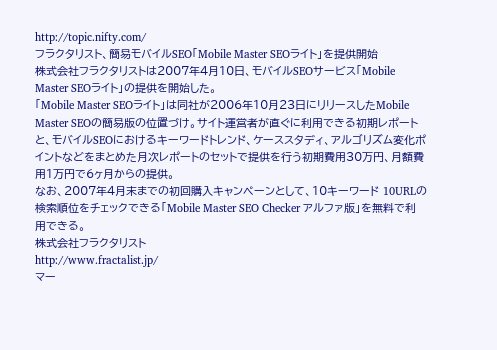http://topic.nifty.com/
フラクタリスト、簡易モバイルSEO「Mobile Master SEOライト」を提供開始
株式会社フラクタリストは2007年4月10日、モバイルSEOサービス「Mobile Master SEOライト」の提供を開始した。
「Mobile Master SEOライト」は同社が2006年10月23日にリリースしたMobile Master SEOの簡易版の位置づけ。サイト運営者が直ぐに利用できる初期レポートと、モバイルSEOにおけるキーワードトレンド、ケーススタディ、アルゴリズム変化ポイントなどをまとめた月次レポートのセットで提供を行う初期費用30万円、月額費用1万円で6ヶ月からの提供。
なお、2007年4月末までの初回購入キャンペーンとして、10キーワード 10URLの検索順位をチェックできる「Mobile Master SEO Checker アルファ版」を無料で利用できる。
株式会社フラクタリスト
http://www.fractalist.jp/
マー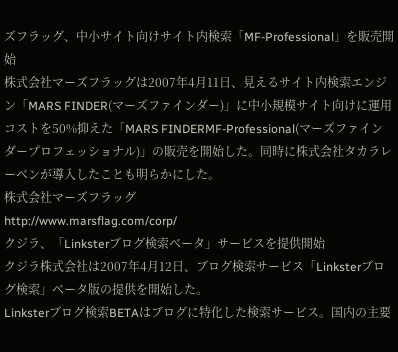ズフラッグ、中小サイト向けサイト内検索「MF-Professional」を販売開始
株式会社マーズフラッグは2007年4月11日、見えるサイト内検索エンジン「MARS FINDER(マーズファインダー)」に中小規模サイト向けに運用コストを50%抑えた「MARS FINDERMF-Professional(マーズファインダープロフェッショナル)」の販売を開始した。同時に株式会社タカラレーベンが導入したことも明らかにした。
株式会社マーズフラッグ
http://www.marsflag.com/corp/
クジラ、「Linksterブログ検索ベータ」サービスを提供開始
クジラ株式会社は2007年4月12日、ブログ検索サービス「Linksterブログ検索」ベータ版の提供を開始した。
Linksterブログ検索BETAはブログに特化した検索サービス。国内の主要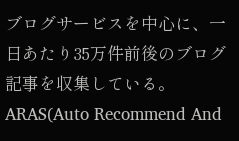ブログサービスを中心に、一日あたり35万件前後のブログ記事を収集している。ARAS(Auto Recommend And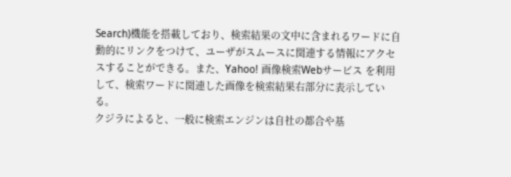Search)機能を搭載しており、検索結果の文中に含まれるワードに自動的にリンクをつけて、ユーザがスムースに関連する情報にアクセスすることができる。また、Yahoo! 画像検索Webサービス を利用して、検索ワードに関連した画像を検索結果右部分に表示している。
クジラによると、一般に検索エンジンは自社の都合や基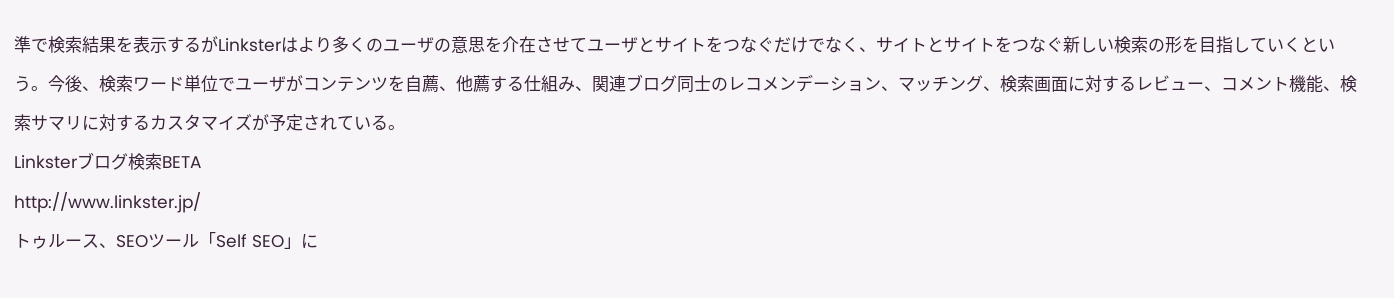準で検索結果を表示するがLinksterはより多くのユーザの意思を介在させてユーザとサイトをつなぐだけでなく、サイトとサイトをつなぐ新しい検索の形を目指していくという。今後、検索ワード単位でユーザがコンテンツを自薦、他薦する仕組み、関連ブログ同士のレコメンデーション、マッチング、検索画面に対するレビュー、コメント機能、検索サマリに対するカスタマイズが予定されている。
Linksterブログ検索BETA
http://www.linkster.jp/
トゥルース、SEOツール「Self SEO」に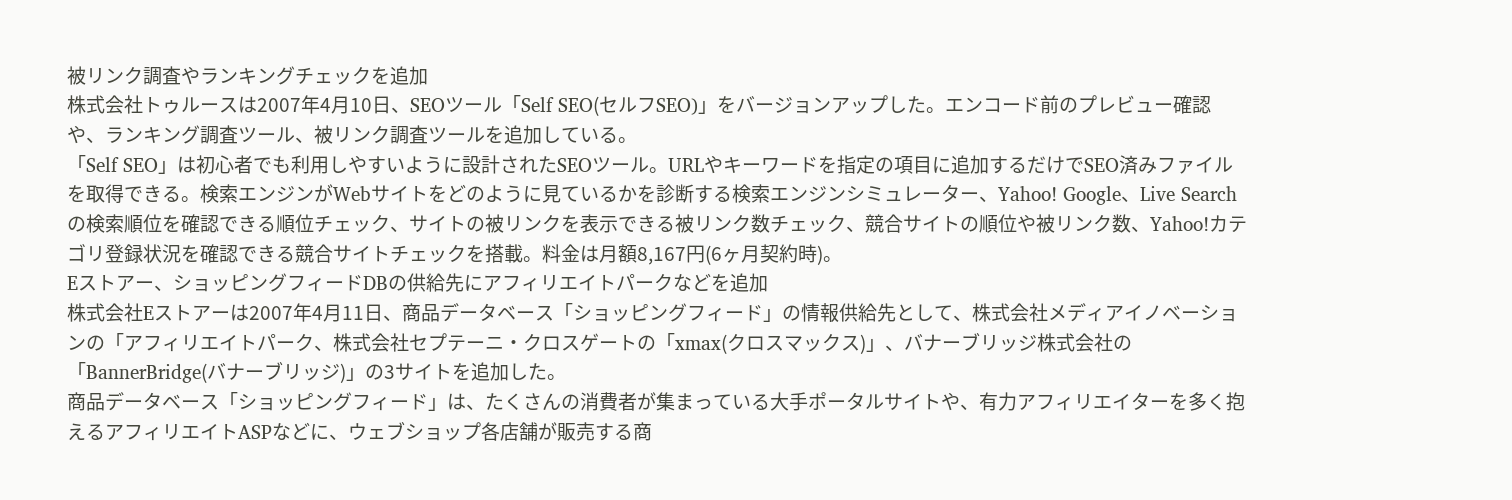被リンク調査やランキングチェックを追加
株式会社トゥルースは2007年4月10日、SEOツール「Self SEO(セルフSEO)」をバージョンアップした。エンコード前のプレビュー確認や、ランキング調査ツール、被リンク調査ツールを追加している。
「Self SEO」は初心者でも利用しやすいように設計されたSEOツール。URLやキーワードを指定の項目に追加するだけでSEO済みファイルを取得できる。検索エンジンがWebサイトをどのように見ているかを診断する検索エンジンシミュレーター、Yahoo! Google、Live Searchの検索順位を確認できる順位チェック、サイトの被リンクを表示できる被リンク数チェック、競合サイトの順位や被リンク数、Yahoo!カテゴリ登録状況を確認できる競合サイトチェックを搭載。料金は月額8,167円(6ヶ月契約時)。
Eストアー、ショッピングフィードDBの供給先にアフィリエイトパークなどを追加
株式会社Eストアーは2007年4月11日、商品データベース「ショッピングフィード」の情報供給先として、株式会社メディアイノベーションの「アフィリエイトパーク、株式会社セプテーニ・クロスゲートの「xmax(クロスマックス)」、バナーブリッジ株式会社の「BannerBridge(バナーブリッジ)」の3サイトを追加した。
商品データベース「ショッピングフィード」は、たくさんの消費者が集まっている大手ポータルサイトや、有力アフィリエイターを多く抱えるアフィリエイトASPなどに、ウェブショップ各店舗が販売する商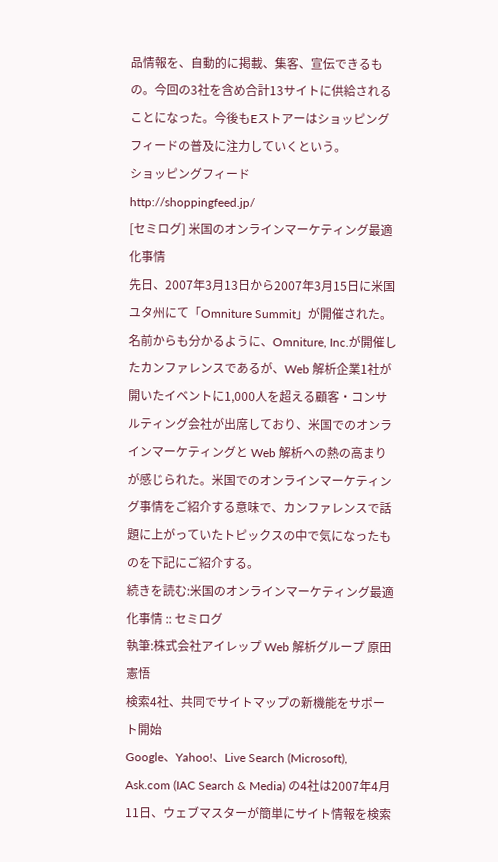品情報を、自動的に掲載、集客、宣伝できるもの。今回の3社を含め合計13サイトに供給されることになった。今後もEストアーはショッピングフィードの普及に注力していくという。
ショッピングフィード
http://shoppingfeed.jp/
[セミログ] 米国のオンラインマーケティング最適化事情
先日、2007年3月13日から2007年3月15日に米国ユタ州にて「Omniture Summit」が開催された。
名前からも分かるように、Omniture, Inc.が開催したカンファレンスであるが、Web 解析企業1社が開いたイベントに1,000人を超える顧客・コンサルティング会社が出席しており、米国でのオンラインマーケティングと Web 解析への熱の高まりが感じられた。米国でのオンラインマーケティング事情をご紹介する意味で、カンファレンスで話題に上がっていたトピックスの中で気になったものを下記にご紹介する。
続きを読む:米国のオンラインマーケティング最適化事情 :: セミログ
執筆:株式会社アイレップ Web 解析グループ 原田憲悟
検索4社、共同でサイトマップの新機能をサポート開始
Google、Yahoo!、Live Search (Microsoft), Ask.com (IAC Search & Media) の4社は2007年4月11日、ウェブマスターが簡単にサイト情報を検索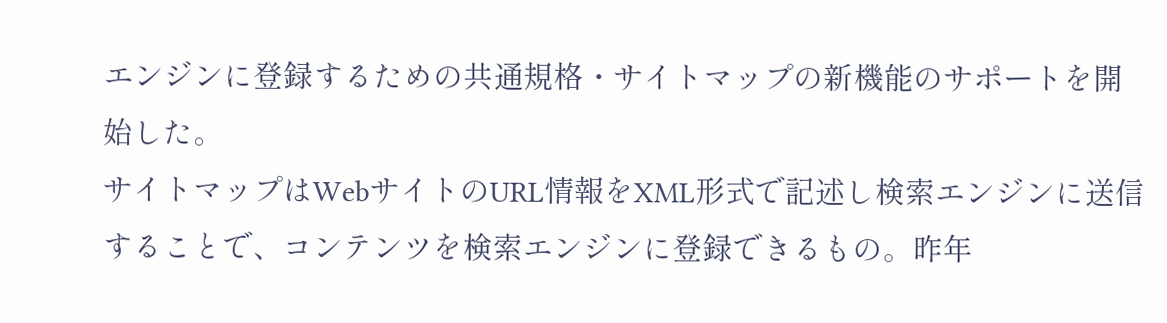エンジンに登録するための共通規格・サイトマップの新機能のサポートを開始した。
サイトマップはWebサイトのURL情報をXML形式で記述し検索エンジンに送信することで、コンテンツを検索エンジンに登録できるもの。昨年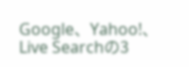Google、Yahoo!、Live Searchの3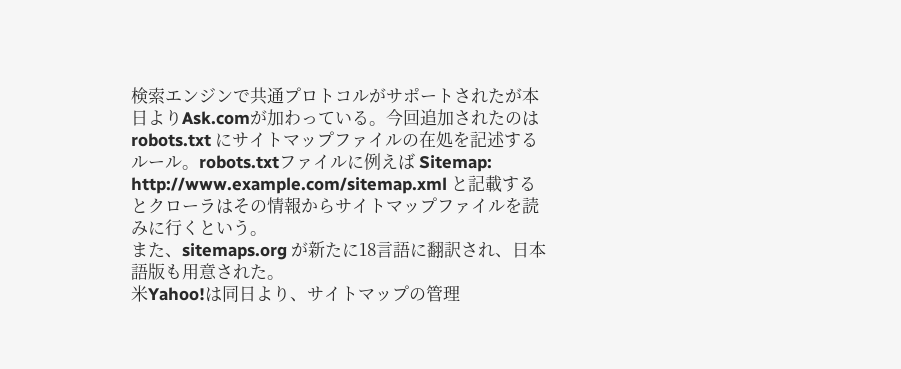検索エンジンで共通プロトコルがサポートされたが本日よりAsk.comが加わっている。今回追加されたのは robots.txt にサイトマップファイルの在処を記述するルール。robots.txtファイルに例えば Sitemap: http://www.example.com/sitemap.xml と記載するとクローラはその情報からサイトマップファイルを読みに行くという。
また、sitemaps.org が新たに18言語に翻訳され、日本語版も用意された。
米Yahoo!は同日より、サイトマップの管理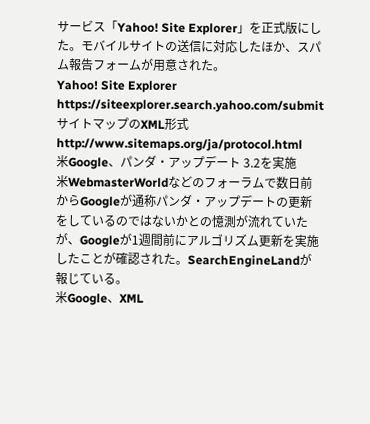サービス「Yahoo! Site Explorer」を正式版にした。モバイルサイトの送信に対応したほか、スパム報告フォームが用意された。
Yahoo! Site Explorer
https://siteexplorer.search.yahoo.com/submit
サイトマップのXML形式
http://www.sitemaps.org/ja/protocol.html
米Google、パンダ・アップデート 3.2を実施
米WebmasterWorldなどのフォーラムで数日前からGoogleが通称パンダ・アップデートの更新をしているのではないかとの憶測が流れていたが、Googleが1週間前にアルゴリズム更新を実施したことが確認された。SearchEngineLandが報じている。
米Google、XML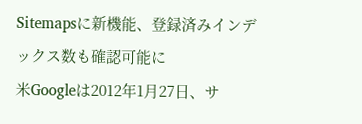Sitemapsに新機能、登録済みインデックス数も確認可能に
米Googleは2012年1月27日、サ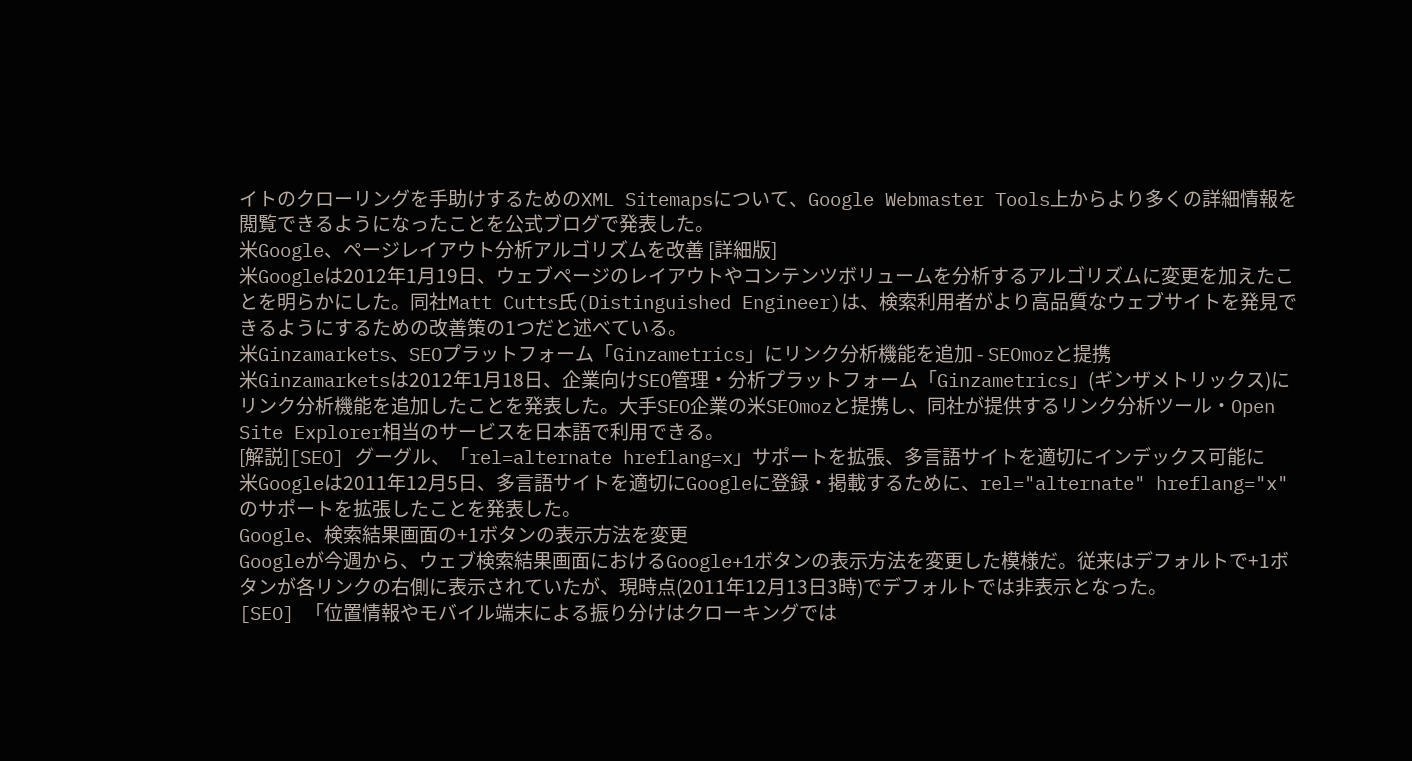イトのクローリングを手助けするためのXML Sitemapsについて、Google Webmaster Tools上からより多くの詳細情報を閲覧できるようになったことを公式ブログで発表した。
米Google、ページレイアウト分析アルゴリズムを改善 [詳細版]
米Googleは2012年1月19日、ウェブページのレイアウトやコンテンツボリュームを分析するアルゴリズムに変更を加えたことを明らかにした。同社Matt Cutts氏(Distinguished Engineer)は、検索利用者がより高品質なウェブサイトを発見できるようにするための改善策の1つだと述べている。
米Ginzamarkets、SEOプラットフォーム「Ginzametrics」にリンク分析機能を追加 - SEOmozと提携
米Ginzamarketsは2012年1月18日、企業向けSEO管理・分析プラットフォーム「Ginzametrics」(ギンザメトリックス)にリンク分析機能を追加したことを発表した。大手SEO企業の米SEOmozと提携し、同社が提供するリンク分析ツール・Open Site Explorer相当のサービスを日本語で利用できる。
[解説][SEO] グーグル、「rel=alternate hreflang=x」サポートを拡張、多言語サイトを適切にインデックス可能に
米Googleは2011年12月5日、多言語サイトを適切にGoogleに登録・掲載するために、rel="alternate" hreflang="x" のサポートを拡張したことを発表した。
Google、検索結果画面の+1ボタンの表示方法を変更
Googleが今週から、ウェブ検索結果画面におけるGoogle+1ボタンの表示方法を変更した模様だ。従来はデフォルトで+1ボタンが各リンクの右側に表示されていたが、現時点(2011年12月13日3時)でデフォルトでは非表示となった。
[SEO] 「位置情報やモバイル端末による振り分けはクローキングでは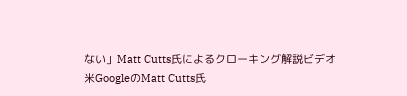ない」Matt Cutts氏によるクローキング解説ビデオ
米GoogleのMatt Cutts氏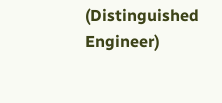(Distinguished Engineer)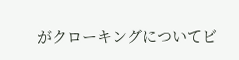がクローキングについてビ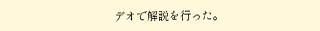デオで解説を行った。